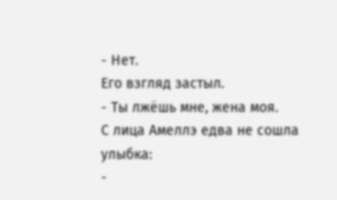- Нет.
Его взгляд застыл.
- Ты лжёшь мне, жена моя.
С лица Амеллэ едва не сошла улыбка:
-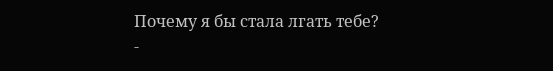Почему я бы стала лгать тебе?
-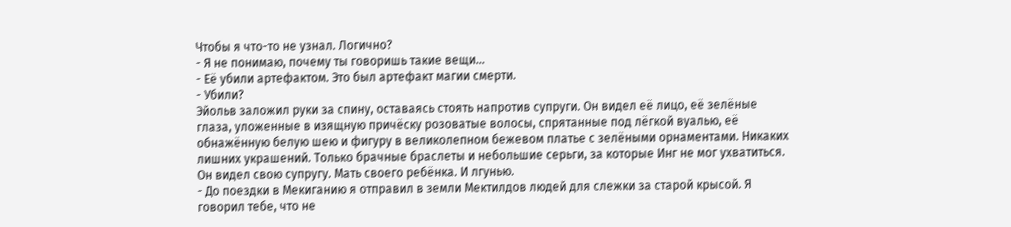Чтобы я что-то не узнал. Логично?
- Я не понимаю, почему ты говоришь такие вещи…
- Её убили артефактом. Это был артефакт магии смерти.
- Убили?
Эйольв заложил руки за спину, оставаясь стоять напротив супруги. Он видел её лицо, её зелёные глаза, уложенные в изящную причёску розоватые волосы, спрятанные под лёгкой вуалью, её обнажённую белую шею и фигуру в великолепном бежевом платье с зелёными орнаментами. Никаких лишних украшений. Только брачные браслеты и небольшие серьги, за которые Инг не мог ухватиться.
Он видел свою супругу. Мать своего ребёнка. И лгунью.
- До поездки в Мекиганию я отправил в земли Мектилдов людей для слежки за старой крысой. Я говорил тебе, что не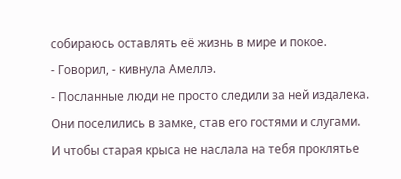собираюсь оставлять её жизнь в мире и покое.
- Говорил, - кивнула Амеллэ.
- Посланные люди не просто следили за ней издалека. Они поселились в замке, став его гостями и слугами. И чтобы старая крыса не наслала на тебя проклятье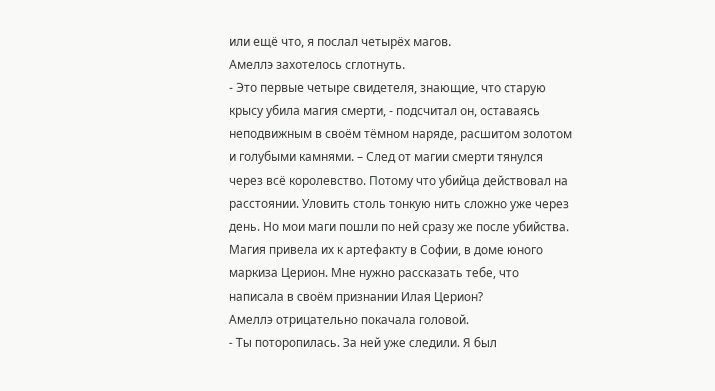или ещё что, я послал четырёх магов.
Амеллэ захотелось сглотнуть.
- Это первые четыре свидетеля, знающие, что старую крысу убила магия смерти, - подсчитал он, оставаясь неподвижным в своём тёмном наряде, расшитом золотом и голубыми камнями. – След от магии смерти тянулся через всё королевство. Потому что убийца действовал на расстоянии. Уловить столь тонкую нить сложно уже через день. Но мои маги пошли по ней сразу же после убийства. Магия привела их к артефакту в Софии, в доме юного маркиза Церион. Мне нужно рассказать тебе, что написала в своём признании Илая Церион?
Амеллэ отрицательно покачала головой.
- Ты поторопилась. За ней уже следили. Я был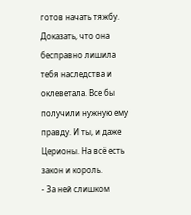готов начать тяжбу. Доказать, что она бесправно лишила тебя наследства и оклеветала. Все бы получили нужную ему правду. И ты, и даже Церионы. На всё есть закон и король.
- За ней слишком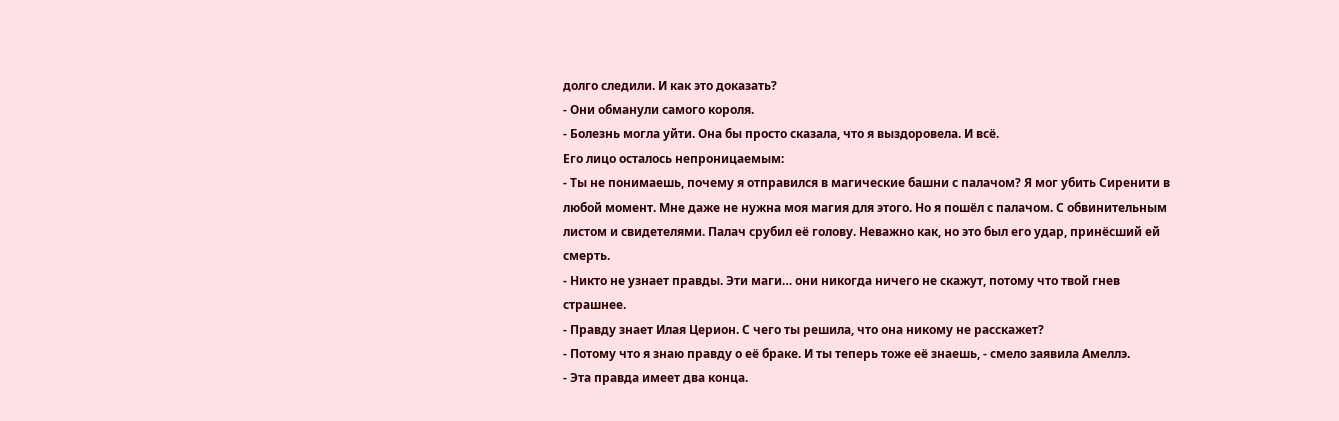долго следили. И как это доказать?
- Они обманули самого короля.
- Болезнь могла уйти. Она бы просто сказала, что я выздоровела. И всё.
Его лицо осталось непроницаемым:
- Ты не понимаешь, почему я отправился в магические башни с палачом? Я мог убить Сиренити в любой момент. Мне даже не нужна моя магия для этого. Но я пошёл с палачом. С обвинительным листом и свидетелями. Палач срубил её голову. Неважно как, но это был его удар, принёсший ей смерть.
- Никто не узнает правды. Эти маги… они никогда ничего не скажут, потому что твой гнев страшнее.
- Правду знает Илая Церион. С чего ты решила, что она никому не расскажет?
- Потому что я знаю правду о её браке. И ты теперь тоже её знаешь, - смело заявила Амеллэ.
- Эта правда имеет два конца.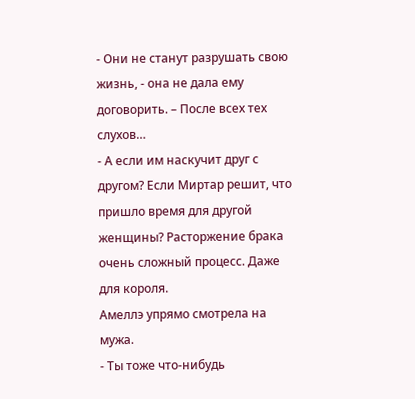- Они не станут разрушать свою жизнь, - она не дала ему договорить. – После всех тех слухов…
- А если им наскучит друг с другом? Если Миртар решит, что пришло время для другой женщины? Расторжение брака очень сложный процесс. Даже для короля.
Амеллэ упрямо смотрела на мужа.
- Ты тоже что-нибудь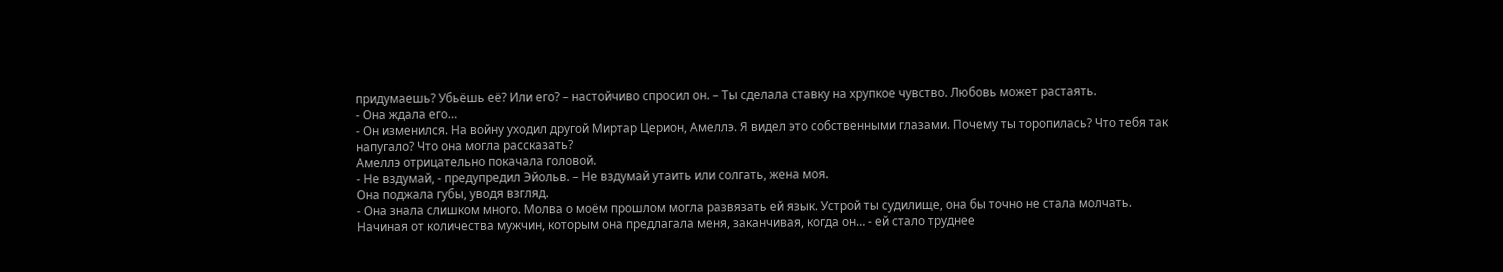придумаешь? Убьёшь её? Или его? – настойчиво спросил он. – Ты сделала ставку на хрупкое чувство. Любовь может растаять.
- Она ждала его…
- Он изменился. На войну уходил другой Миртар Церион, Амеллэ. Я видел это собственными глазами. Почему ты торопилась? Что тебя так напугало? Что она могла рассказать?
Амеллэ отрицательно покачала головой.
- Не вздумай, - предупредил Эйольв. – Не вздумай утаить или солгать, жена моя.
Она поджала губы, уводя взгляд.
- Она знала слишком много. Молва о моём прошлом могла развязать ей язык. Устрой ты судилище, она бы точно не стала молчать. Начиная от количества мужчин, которым она предлагала меня, заканчивая, когда он… - ей стало труднее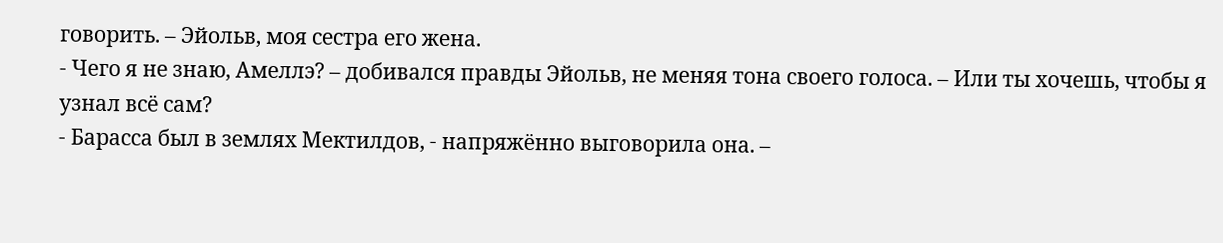говорить. – Эйольв, моя сестра его жена.
- Чего я не знаю, Амеллэ? – добивался правды Эйольв, не меняя тона своего голоса. – Или ты хочешь, чтобы я узнал всё сам?
- Барасса был в землях Мектилдов, - напряжённо выговорила она. –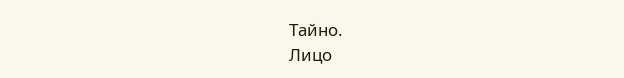Тайно.
Лицо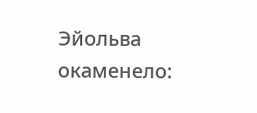Эйольва окаменело: